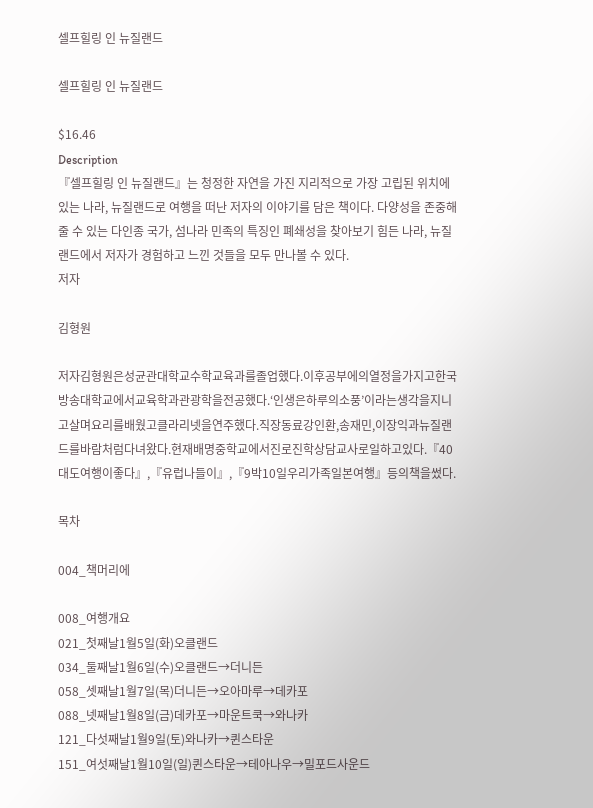셀프힐링 인 뉴질랜드

셀프힐링 인 뉴질랜드

$16.46
Description
『셀프힐링 인 뉴질랜드』는 청정한 자연을 가진 지리적으로 가장 고립된 위치에 있는 나라, 뉴질랜드로 여행을 떠난 저자의 이야기를 담은 책이다. 다양성을 존중해 줄 수 있는 다인종 국가, 섬나라 민족의 특징인 폐쇄성을 찾아보기 힘든 나라, 뉴질랜드에서 저자가 경험하고 느낀 것들을 모두 만나볼 수 있다.
저자

김형원

저자김형원은성균관대학교수학교육과를졸업했다.이후공부에의열정을가지고한국방송대학교에서교육학과관광학을전공했다.‘인생은하루의소풍’이라는생각을지니고살며요리를배웠고클라리넷을연주했다.직장동료강인환,송재민,이장익과뉴질랜드를바람처럼다녀왔다.현재배명중학교에서진로진학상담교사로일하고있다.『40대도여행이좋다』,『유럽나들이』,『9박10일우리가족일본여행』등의책을썼다.

목차

004_책머리에

008_여행개요
021_첫째날1월5일(화)오클랜드
034_둘째날1월6일(수)오클랜드→더니든
058_셋째날1월7일(목)더니든→오아마루→데카포
088_넷째날1월8일(금)데카포→마운트쿡→와나카
121_다섯째날1월9일(토)와나카→퀸스타운
151_여섯째날1월10일(일)퀸스타운→테아나우→밀포드사운드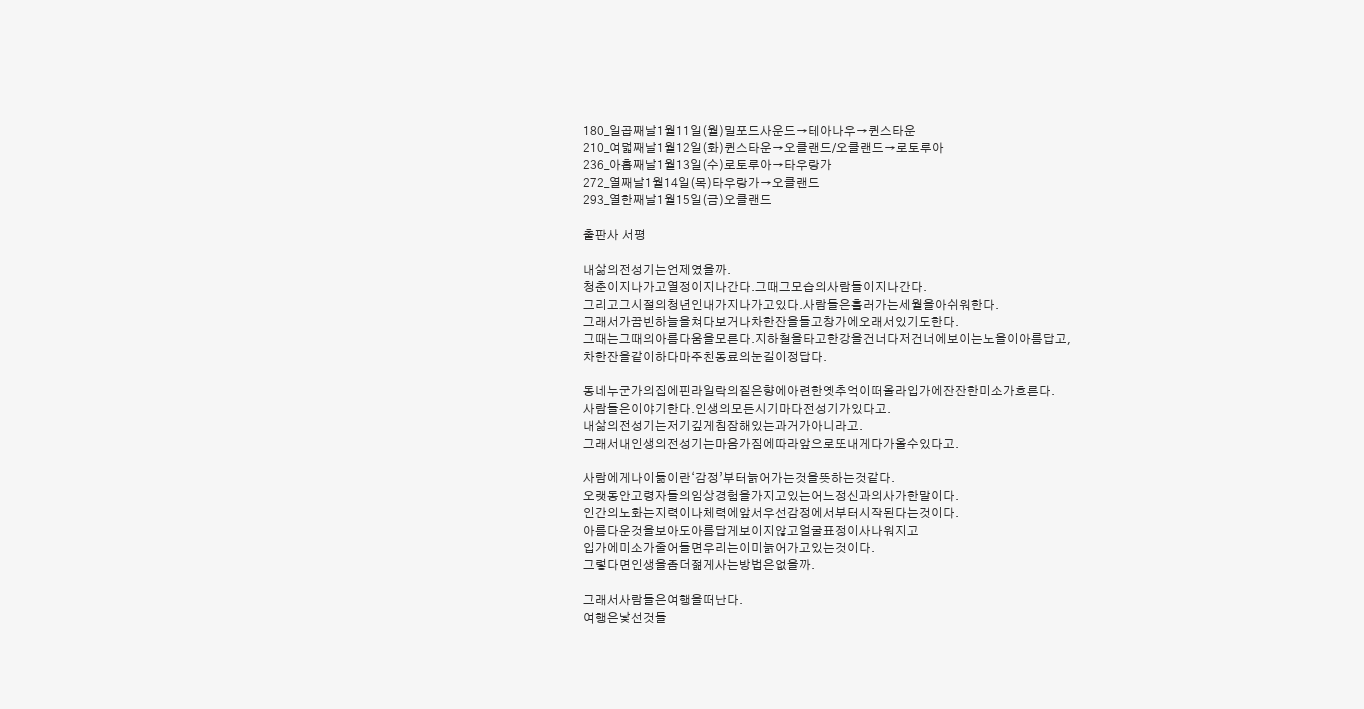180_일곱째날1월11일(월)밀포드사운드→테아나우→퀸스타운
210_여덟째날1월12일(화)퀸스타운→오클랜드/오클랜드→로토루아
236_아홉째날1월13일(수)로토루아→타우랑가
272_열째날1월14일(목)타우랑가→오클랜드
293_열한째날1월15일(금)오클랜드

출판사 서평

내삶의전성기는언제였을까.
청춘이지나가고열정이지나간다.그때그모습의사람들이지나간다.
그리고그시절의청년인내가지나가고있다.사람들은흘러가는세월을아쉬워한다.
그래서가끔빈하늘을쳐다보거나차한잔을들고창가에오래서있기도한다.
그때는그때의아름다움을모른다.지하철을타고한강을건너다저건너에보이는노을이아름답고,
차한잔을같이하다마주친동료의눈길이정답다.

동네누군가의집에핀라일락의짙은향에아련한옛추억이떠올라입가에잔잔한미소가흐른다.
사람들은이야기한다.인생의모든시기마다전성기가있다고.
내삶의전성기는저기깊게침잠해있는과거가아니라고.
그래서내인생의전성기는마음가짐에따라앞으로또내게다가올수있다고.

사람에게나이듦이란‘감정’부터늙어가는것을뜻하는것같다.
오랫동안고령자들의임상경험을가지고있는어느정신과의사가한말이다.
인간의노화는지력이나체력에앞서우선감정에서부터시작된다는것이다.
아름다운것을보아도아름답게보이지않고얼굴표정이사나워지고
입가에미소가줄어들면우리는이미늙어가고있는것이다.
그렇다면인생을좀더젊게사는방법은없을까.

그래서사람들은여행을떠난다.
여행은낯선것들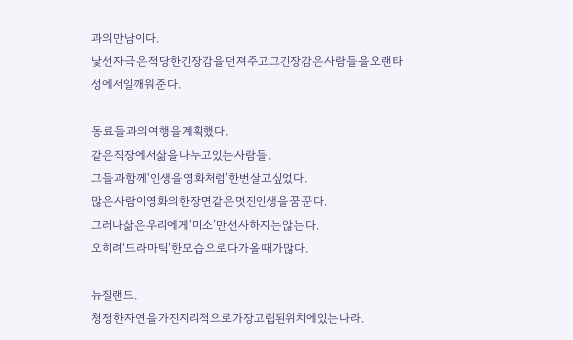과의만남이다.
낯선자극은적당한긴장감을던져주고그긴장감은사람들을오랜타성에서일깨워준다.

동료들과의여행을계획했다.
같은직장에서삶을나누고있는사람들.
그들과함께‘인생을영화처럼’한번살고싶었다.
많은사람이영화의한장면같은멋진인생을꿈꾼다.
그러나삶은우리에게‘미소’만선사하지는않는다.
오히려‘드라마틱’한모습으로다가올때가많다.

뉴질랜드.
청정한자연을가진지리적으로가장고립된위치에있는나라.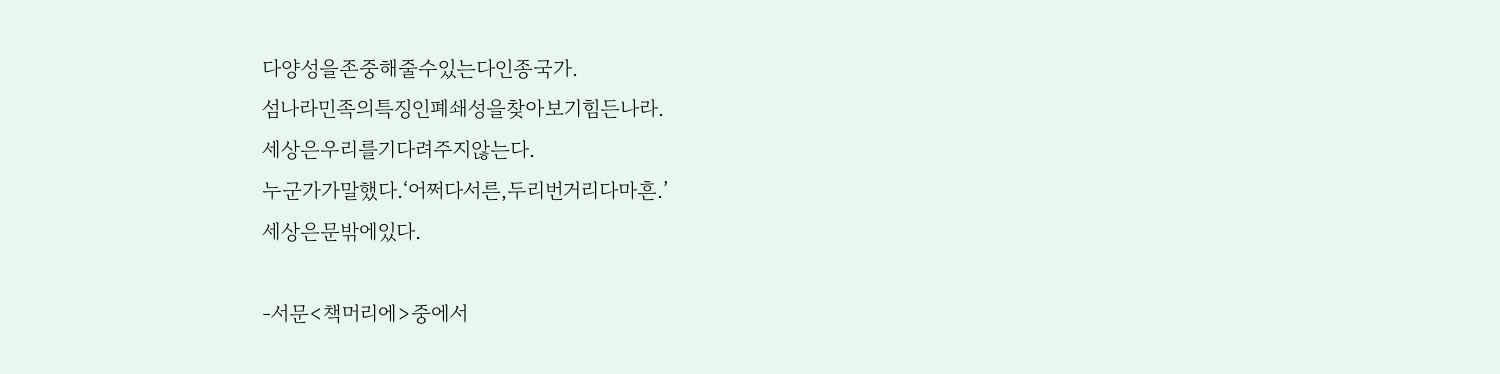다양성을존중해줄수있는다인종국가.
섬나라민족의특징인폐쇄성을찾아보기힘든나라.
세상은우리를기다려주지않는다.
누군가가말했다.‘어쩌다서른,두리번거리다마흔.’
세상은문밖에있다.

-서문<책머리에>중에서